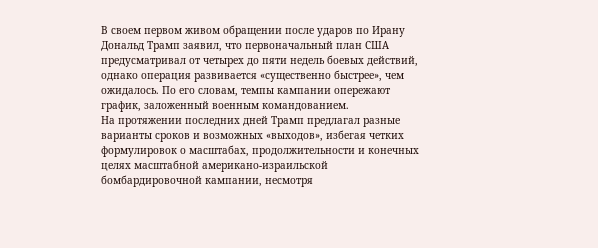В своем первом живом обращении после ударов по Ирану Дональд Трамп заявил, что первоначальный план США предусматривал от четырех до пяти недель боевых действий, однако операция развивается «существенно быстрее», чем ожидалось. По его словам, темпы кампании опережают график, заложенный военным командованием.
На протяжении последних дней Трамп предлагал разные варианты сроков и возможных «выходов», избегая четких формулировок о масштабах, продолжительности и конечных целях масштабной американо-израильской бомбардировочной кампании, несмотря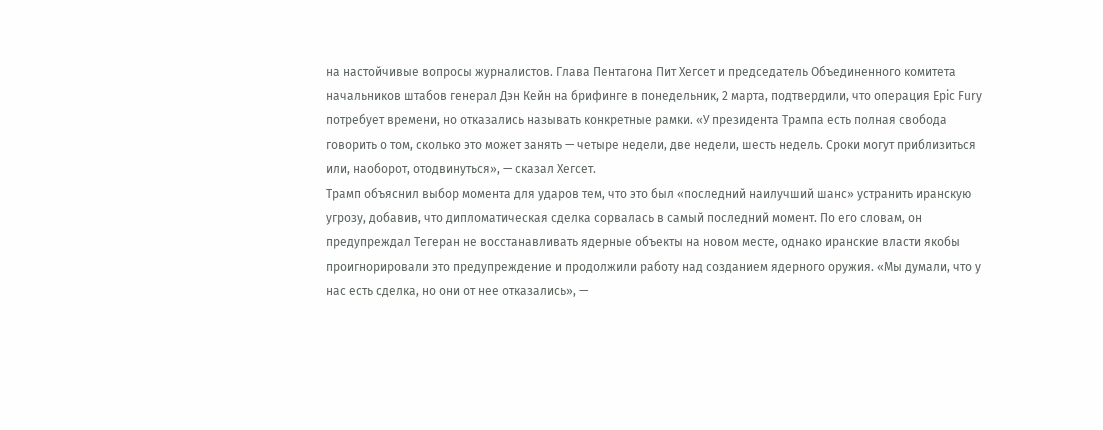на настойчивые вопросы журналистов. Глава Пентагона Пит Хегсет и председатель Объединенного комитета начальников штабов генерал Дэн Кейн на брифинге в понедельник, 2 марта, подтвердили, что операция Epic Fury потребует времени, но отказались называть конкретные рамки. «У президента Трампа есть полная свобода говорить о том, сколько это может занять — четыре недели, две недели, шесть недель. Сроки могут приблизиться или, наоборот, отодвинуться», — сказал Хегсет.
Трамп объяснил выбор момента для ударов тем, что это был «последний наилучший шанс» устранить иранскую угрозу, добавив, что дипломатическая сделка сорвалась в самый последний момент. По его словам, он предупреждал Тегеран не восстанавливать ядерные объекты на новом месте, однако иранские власти якобы проигнорировали это предупреждение и продолжили работу над созданием ядерного оружия. «Мы думали, что у нас есть сделка, но они от нее отказались», —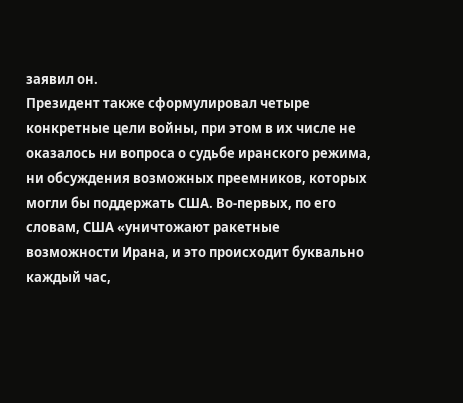заявил он.
Президент также сформулировал четыре конкретные цели войны, при этом в их числе не оказалось ни вопроса о судьбе иранского режима, ни обсуждения возможных преемников, которых могли бы поддержать США. Во-первых, по его словам, США «уничтожают ракетные возможности Ирана, и это происходит буквально каждый час,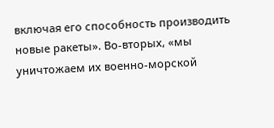включая его способность производить новые ракеты». Во-вторых, «мы уничтожаем их военно-морской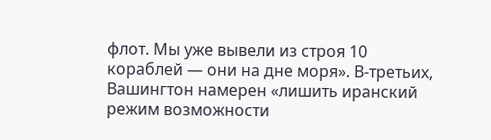флот. Мы уже вывели из строя 10 кораблей — они на дне моря». В-третьих, Вашингтон намерен «лишить иранский режим возможности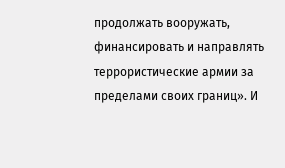продолжать вооружать, финансировать и направлять террористические армии за пределами своих границ». И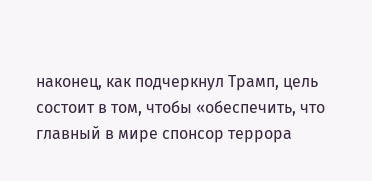наконец, как подчеркнул Трамп, цель состоит в том, чтобы «обеспечить, что главный в мире спонсор террора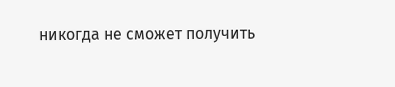никогда не сможет получить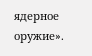ядерное оружие».